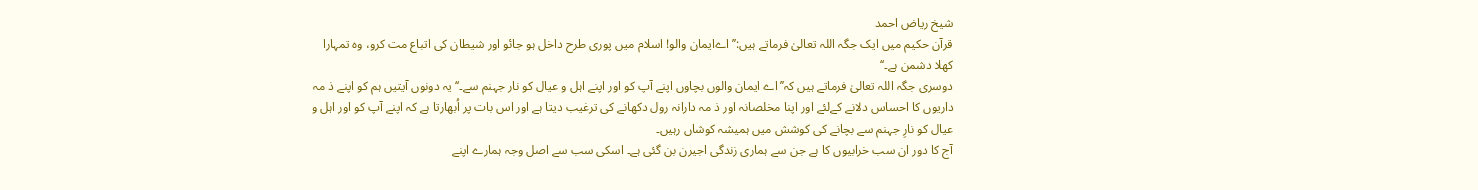شیخ ریاض احمد
قرآن حکیم میں ایک جگہ اللہ تعالیٰ فرماتے ہیں:’’ اےایمان والو! اسلام میں پوری طرح داخل ہو جائو اور شیطان کی اتباع مت کرو، وہ تمہارا کھلا دشمن ہے۔‘‘
دوسری جگہ اللہ تعالیٰ فرماتے ہیں کہ’’اے ایمان والوں بچاوں اپنے آپ کو اور اپنے اہل و عیال کو نار جہنم سے۔‘‘یہ دونوں آیتیں ہم کو اپنے ذ مہ داریوں کا احساس دلانے کےلئے اور اپنا مخلصانہ اور ذ مہ دارانہ رول دکھانے کی ترغیب دیتا ہے اور اس بات پر اُبھارتا ہے کہ اپنے آپ کو اور اہل و عیال کو نارِ جہنم سے بچانے کی کوشش میں ہمیشہ کوشاں رہیں۔
آج کا دور ان سب خرابیوں کا ہے جن سے ہماری زندگی اجیرن بن گئی ہے۔ اسکی سب سے اصل وجہ ہمارے اپنے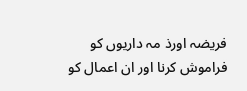فریضہ اورذ مہ داریوں کو فراموش کرنا اور ان اعمال کو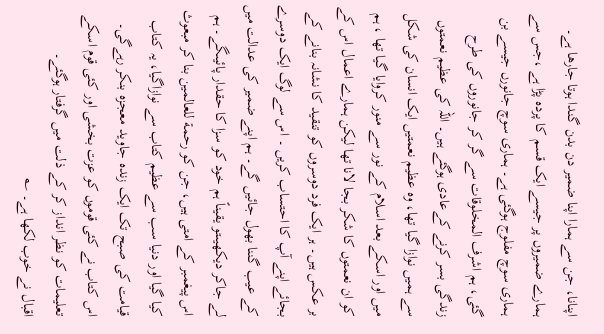اپنانا، جن سے ہمارا اپنا ضمیر دن بدن گندا ہوتا جارھا ہے۔ ہمارے ضمیروں پر جیسے ایک قسم کا پردہ پڑا ہے ،جس سے ہماری سوچ مفلوج ہوگئی ہے۔ ہماری سوچ جانورں جیسے بن گئی، ہم اشرف المخلوقات سے گر کر جانوروں کی طرح زندگی بسر کرنے کےعادی ہوگئے ہیں۔ اللہ کی عظیم نعمتوں سے ہمیں نوازا گیا تھا، وہ عظیم نعمتیں ایک انسان کی شکل میں اور اسکے بعد اسلام کے نور سے منور کروایا گیا تھا ، ہم کو ان نعمتوں کا شکر بجا لانا تھا لیکن ہمارے اعمال اس کے بر عکس ہیں۔ ہر ایک فرد دوسروں کو تنقید کا نشانہ بنانے کے بجائے اپنے آپ کا احتساب کریں ۔ اس سے لوگ ایک دوسرے کے عیب گننا بھول جائیں گے۔ ہم اپنے ضمیر کی عدالت میں لے جاکر دیکھیںتو یقیناً ہم خود کو سزا کا حقدار پائیںگے۔ ہم اس پیغمبر کے امتی ہیں، جن کو رحمة للعالمین بنا کر مبعوث کیا گیا اور دنیا سب سے عظیم کتاب سے نوازاگیا، یہ کتاب قیامت کی صبح تک ایک زندہ جاوید معجزہ بنکر رہےگی۔ اس کتاب نے کئی قوموں کو عزت بخشی اور کئی قوم اسکے تعلیمات کو نظر انداز کر کے ذلت میں گرفتار ہوگئے۔
اقبال نے خوب لکھا ہے۔ ؎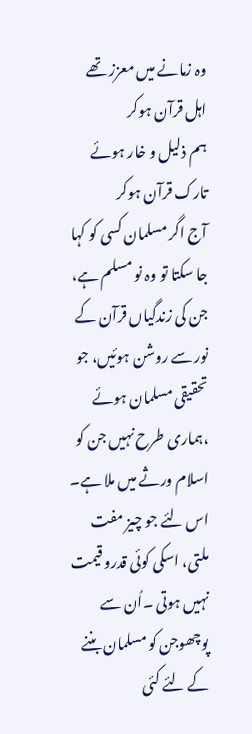وہ زمانے میں معزز تھے اہل قرآن ہوکر
ہم ذلیل و خار ہوئے تارک قرآن ہوکر
آج اگر مسلمان کسی کو کہا جا سکتا تو وہ نو مسلم ہے، جن کی زندگیاں قرآن کے نور سے روشن ہوئیں، جو تحقیقی مسلمان ہوئے ،ہماری طرح نہیں جن کو اسلام ورثے میں ملا ہے۔ اس لئے جو چیز مفت ملتی، اسکی کوئی قدرو قیمت نہیں ہوتی ۔اُن سے پوچھوجن کو مسلمان بننے کے لئے کئی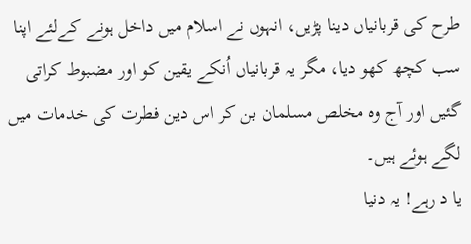طرح کی قربانیاں دینا پڑیں، انہوں نے اسلام میں داخل ہونے کےلئے اپنا سب کچھ کھو دیا، مگر یہ قربانیاں اُنکے یقین کو اور مضبوط کراتی گئیں اور آج وہ مخلص مسلمان بن کر اس دین فطرت کی خدمات میں لگے ہوئے ہیں۔
یا د رہے! یہ دنیا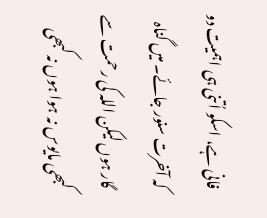فانی ہے، اسکو اُتنی ہی اہمیت دو کہ آخرت سنور جائے۔ میں گناہ گار ہوں لیکن اللہ کی رحمت سے کبھی مایوس نہ ہوا ہوں نہ کبھی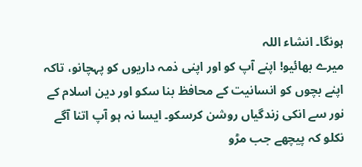ہونگا۔ انشاء اللہ
میرے بھائیو! اپنے آپ کو اور اپنی ذمہ داریوں کو پہچانو، تاکہ اپنے بچوں کو انسانیت کے محافظ بنا سکو اور دین اسلام کے نور سے انکی زندگیاں روشن کرسکو۔ ایسا نہ ہو آپ اتنا آگے نکلو کہ پیچھے جب مڑو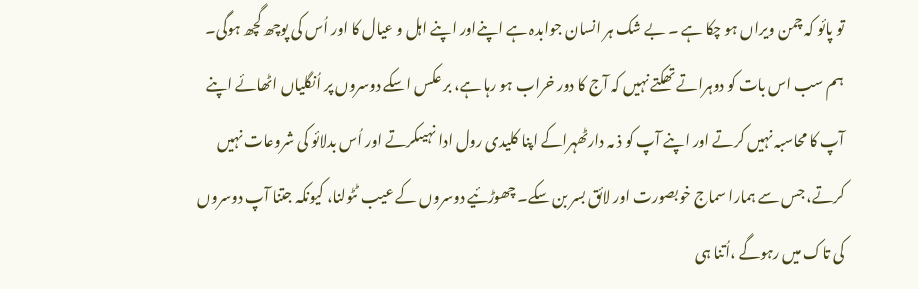تو پائو کہ چمن ویراں ہو چکا ہے ۔ بے شک ہر انسان جوابدہ ہے اپنےاور اپنے اہل و عیال کا اور اُس کی پوچھ گچھ ہوگی۔ ہم سب اس بات کو دوہراتے تھکتے نہیں کہ آج کا دور خراب ہو رہا ہے، بر عکس اسکے دوسروں پر اُنگلیاں اٹھائے اپنے آپ کا محاسبہ نہیں کرتے اور اپنے آپ کو ذ مہ دارٹھہراکے اپنا کلیدی رول ادا نہیںکرتے اور اُس بدلائو کی شروعات نہیں کرتے، جس سے ہمارا سماج خوبصورت اور لائق بسر بن سکے۔ چھوڑئیے دوسروں کے عیب ٹٹولنا، کیونکہ جتنا آپ دوسروں کی تاک میں رہوگے ،اُتنا ہی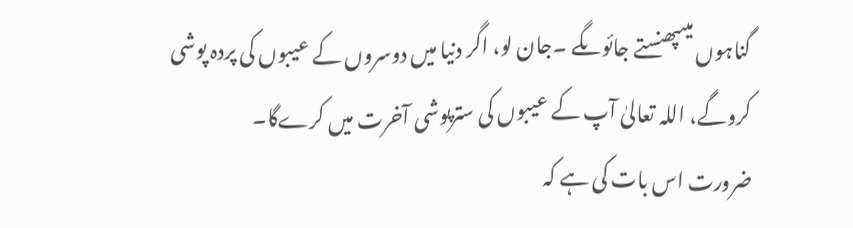گناہوں میںپھنستے جائوںگے ۔جان لو، اگر دنیا میں دوسروں کے عیبوں کی پردہ پوشی کروگے، اللہ تعالیٰ آپ کے عیبوں کی سترپوشی آخرت میں کرےگا۔
ضرورت اس بات کی ہے کہ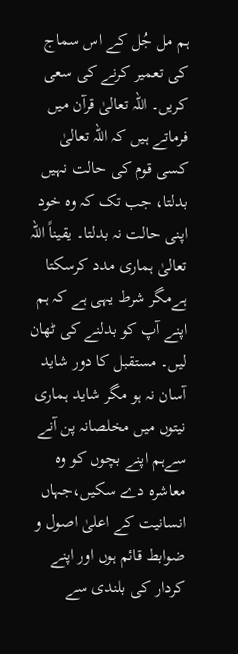ہم مل جُل کے اس سماج کی تعمیر کرنے کی سعی کریں۔ اللہ تعالیٰ قرآن میں فرماتے ہیں کہ اللہ تعالیٰ کسی قوم کی حالت نہیں بدلتا، جب تک کہ وہ خود اپنی حالت نہ بدلتا۔ یقیناً اللہ تعالیٰ ہماری مدد کرسکتا ہےمگر شرط یہی ہے کہ ہم اپنے آپ کو بدلنے کی ٹھان لیں۔ مستقبل کا دور شاید آسان نہ ہو مگر شاید ہماری نیتوں میں مخلصانہ پن آنے سےہم اپنے بچوں کو وہ معاشرہ دے سکیں،جہاں انسانیت کے اعلیٰ اصول و ضوابط قائم ہوں اور اپنے کردار کی بلندی سے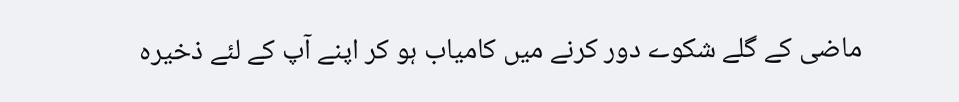ماضی کے گلے شکوے دور کرنے میں کامیاب ہو کر اپنے آپ کے لئے ذخیرہ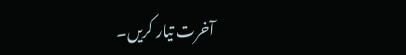آخرت تیار کریں۔